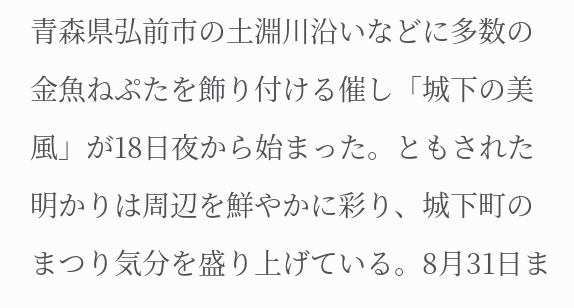青森県弘前市の土淵川沿いなどに多数の金魚ねぷたを飾り付ける催し「城下の美風」が18日夜から始まった。ともされた明かりは周辺を鮮やかに彩り、城下町のまつり気分を盛り上げている。8月31日ま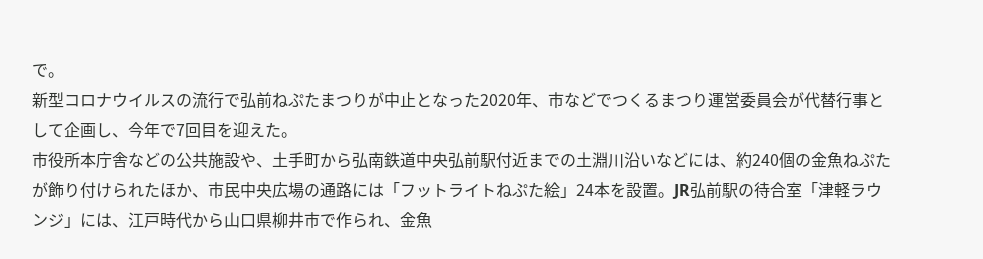で。
新型コロナウイルスの流行で弘前ねぷたまつりが中止となった2020年、市などでつくるまつり運営委員会が代替行事として企画し、今年で7回目を迎えた。
市役所本庁舎などの公共施設や、土手町から弘南鉄道中央弘前駅付近までの土淵川沿いなどには、約240個の金魚ねぷたが飾り付けられたほか、市民中央広場の通路には「フットライトねぷた絵」24本を設置。JR弘前駅の待合室「津軽ラウンジ」には、江戸時代から山口県柳井市で作られ、金魚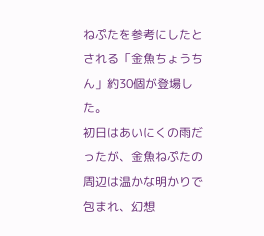ねぷたを参考にしたとされる「金魚ちょうちん」約30個が登場した。
初日はあいにくの雨だったが、金魚ねぷたの周辺は温かな明かりで包まれ、幻想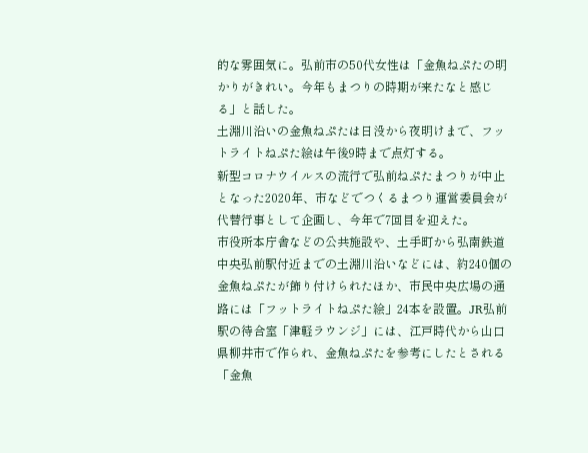的な雰囲気に。弘前市の50代女性は「金魚ねぷたの明かりがきれい。今年もまつりの時期が来たなと感じる」と話した。
土淵川沿いの金魚ねぷたは日没から夜明けまで、フットライトねぷた絵は午後9時まで点灯する。
新型コロナウイルスの流行で弘前ねぷたまつりが中止となった2020年、市などでつくるまつり運営委員会が代替行事として企画し、今年で7回目を迎えた。
市役所本庁舎などの公共施設や、土手町から弘南鉄道中央弘前駅付近までの土淵川沿いなどには、約240個の金魚ねぷたが飾り付けられたほか、市民中央広場の通路には「フットライトねぷた絵」24本を設置。JR弘前駅の待合室「津軽ラウンジ」には、江戸時代から山口県柳井市で作られ、金魚ねぷたを参考にしたとされる「金魚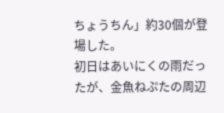ちょうちん」約30個が登場した。
初日はあいにくの雨だったが、金魚ねぷたの周辺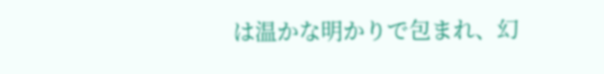は温かな明かりで包まれ、幻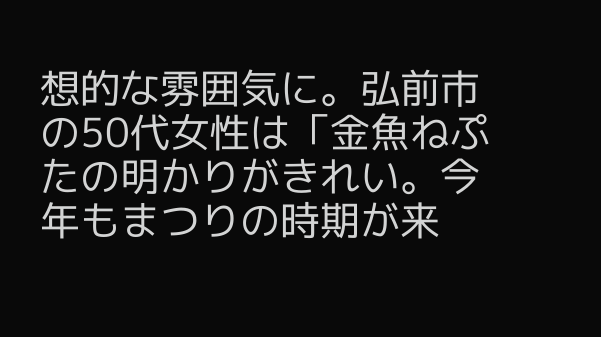想的な雰囲気に。弘前市の50代女性は「金魚ねぷたの明かりがきれい。今年もまつりの時期が来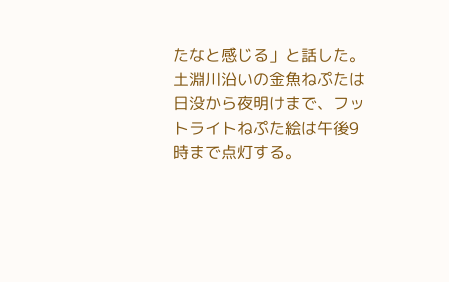たなと感じる」と話した。
土淵川沿いの金魚ねぷたは日没から夜明けまで、フットライトねぷた絵は午後9時まで点灯する。